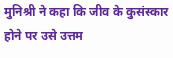मुनिश्री ने कहा कि जीव के कुसंस्कार होने पर उसे उत्तम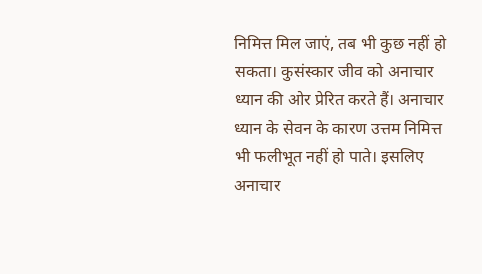निमित्त मिल जाएं, तब भी कुछ नहीं हो सकता। कुसंस्कार जीव को अनाचार ध्यान की ओर प्रेरित करते हैं। अनाचार ध्यान के सेवन के कारण उत्तम निमित्त भी फलीभूत नहीं हो पाते। इसलिए अनाचार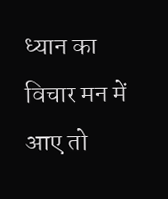ध्यान का विचार मन में आए तो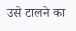उसे टालने का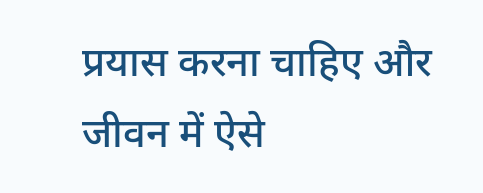प्रयास करना चाहिए और जीवन में ऐसे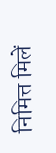निमित्त मिलें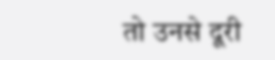तो उनसे दूरी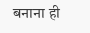बनाना ही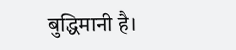बुद्धिमानी है।